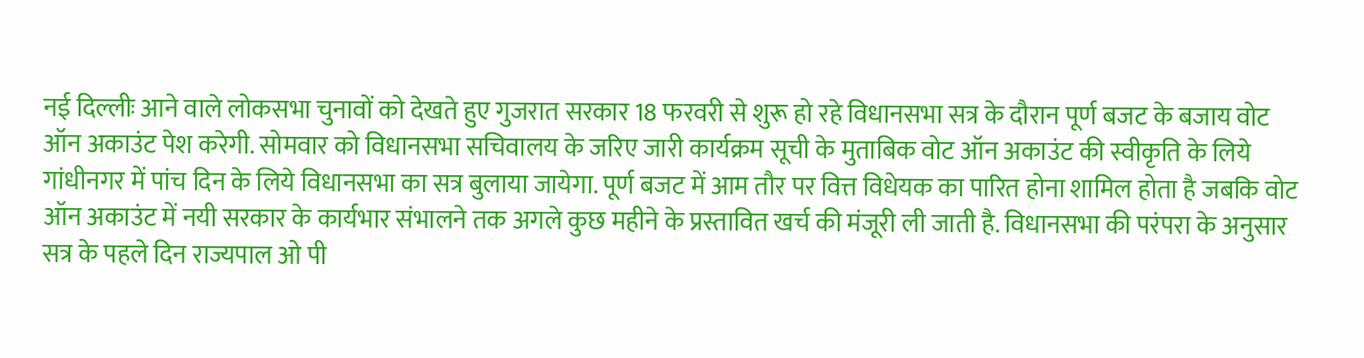नई दिल्लीः आने वाले लोकसभा चुनावों को देखते हुए गुजरात सरकार 18 फरवरी से शुरू हो रहे विधानसभा सत्र के दौरान पूर्ण बजट के बजाय वोट ऑन अकाउंट पेश करेगी. सोमवार को विधानसभा सचिवालय के जरिए जारी कार्यक्रम सूची के मुताबिक वोट ऑन अकाउंट की स्वीकृति के लिये गांधीनगर में पांच दिन के लिये विधानसभा का सत्र बुलाया जायेगा. पूर्ण बजट में आम तौर पर वित्त विधेयक का पारित होना शामिल होता है जबकि वोट ऑन अकाउंट में नयी सरकार के कार्यभार संभालने तक अगले कुछ महीने के प्रस्तावित खर्च की मंजूरी ली जाती है. विधानसभा की परंपरा के अनुसार सत्र के पहले दिन राज्यपाल ओ पी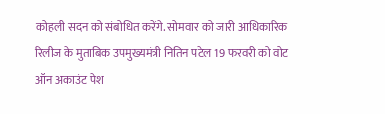कोहली सदन को संबोधित करेंगे. सोमवार को जारी आधिकारिक रिलीज के मुताबिक उपमुख्यमंत्री नितिन पटेल 19 फरवरी को वोट ऑन अकाउंट पेश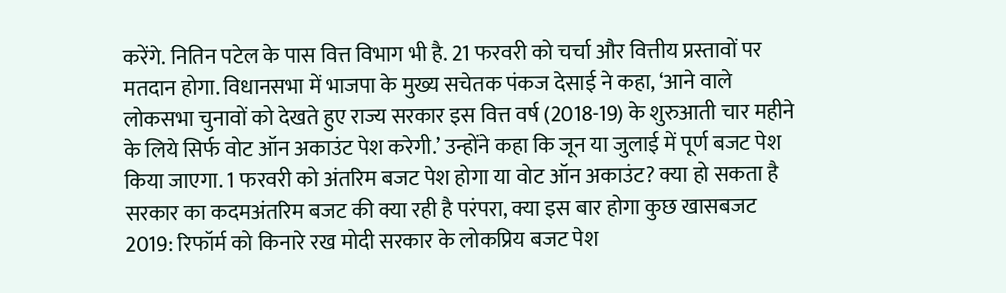करेंगे. नितिन पटेल के पास वित्त विभाग भी है. 21 फरवरी को चर्चा और वित्तीय प्रस्तावों पर मतदान होगा. विधानसभा में भाजपा के मुख्य सचेतक पंकज देसाई ने कहा, ‘आने वाले लोकसभा चुनावों को देखते हुए राज्य सरकार इस वित्त वर्ष (2018-19) के शुरुआती चार महीने के लिये सिर्फ वोट ऑन अकाउंट पेश करेगी.’ उन्होंने कहा कि जून या जुलाई में पूर्ण बजट पेश किया जाएगा. 1 फरवरी को अंतरिम बजट पेश होगा या वोट ऑन अकाउंट? क्या हो सकता है सरकार का कदमअंतरिम बजट की क्या रही है परंपरा, क्या इस बार होगा कुछ खासबजट 2019: रिफॉर्म को किनारे रख मोदी सरकार के लोकप्रिय बजट पेश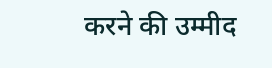करने की उम्मीद